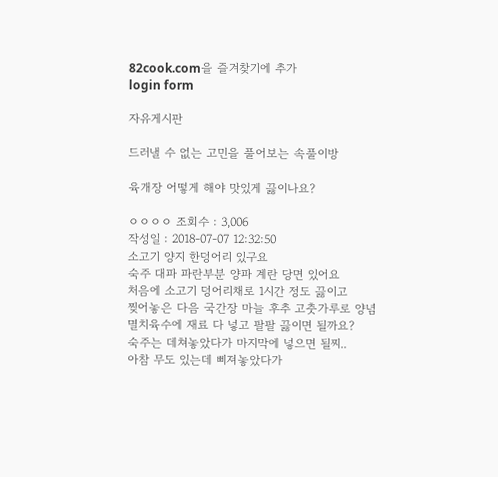82cook.com을 즐겨찾기에 추가
login form

자유게시판

드러낼 수 없는 고민을 풀어보는 속풀이방

육개장 어떻게 해야 맛있게 끓이나요?

ㅇㅇㅇㅇ 조회수 : 3,006
작성일 : 2018-07-07 12:32:50
소고기 양지 한덩어리 있구요
숙주 대파 파란부분 양파 계란 당면 있어요
처음에 소고기 덩어리채로 1시간 정도 끓이고
찢어놓은 다음 국간장 마늘 후추 고춧가루로 양념
멸치육수에 재료 다 넣고 팔팔 끓이면 될까요?
숙주는 데쳐놓았다가 마지막에 넣으면 될찌..
아참 무도 있는데 삐져놓았다가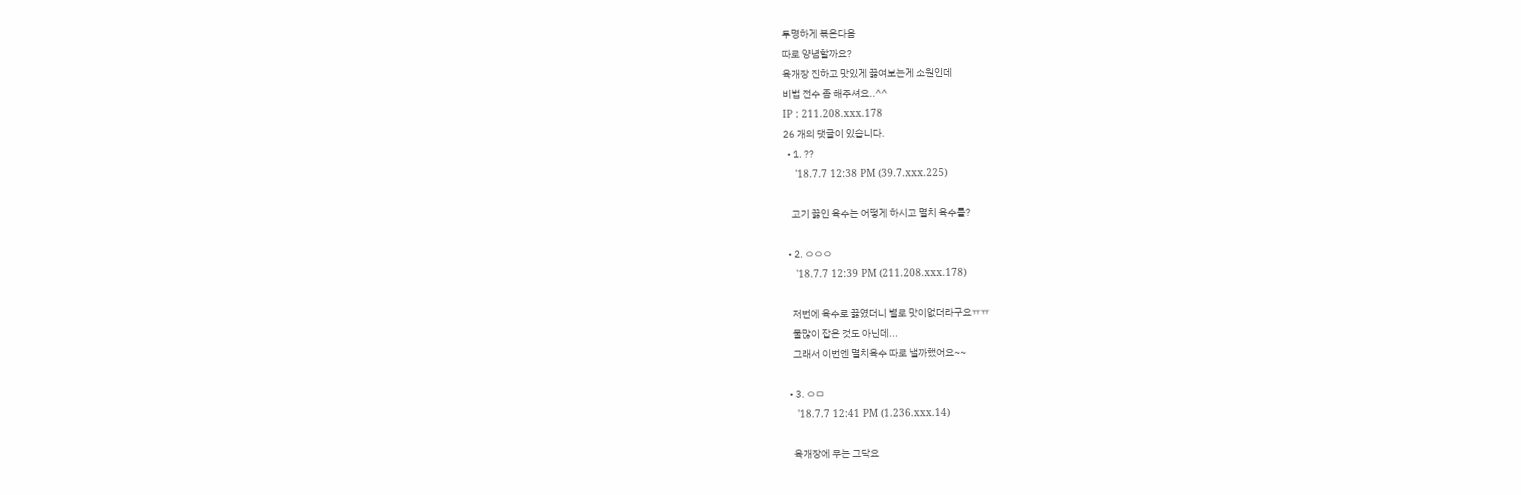투명하게 볶은다음
따로 양념할까요?
육개장 진하고 맛있게 끓여보는게 소원인데
비법 전수 좀 해주셔요..^^
IP : 211.208.xxx.178
26 개의 댓글이 있습니다.
  • 1. ??
    '18.7.7 12:38 PM (39.7.xxx.225)

    고기 끓인 육수는 어떻게 하시고 멸치 육수를?

  • 2. ㅇㅇㅇ
    '18.7.7 12:39 PM (211.208.xxx.178)

    저번에 육수로 끓였더니 별로 맛이없더라구요ㅠㅠ
    물많이 잡은 것도 아닌데...
    그래서 이번엔 멸치육수 따로 낼까했어요~~

  • 3. ㅇㅁ
    '18.7.7 12:41 PM (1.236.xxx.14)

    육개장에 무는 그닥요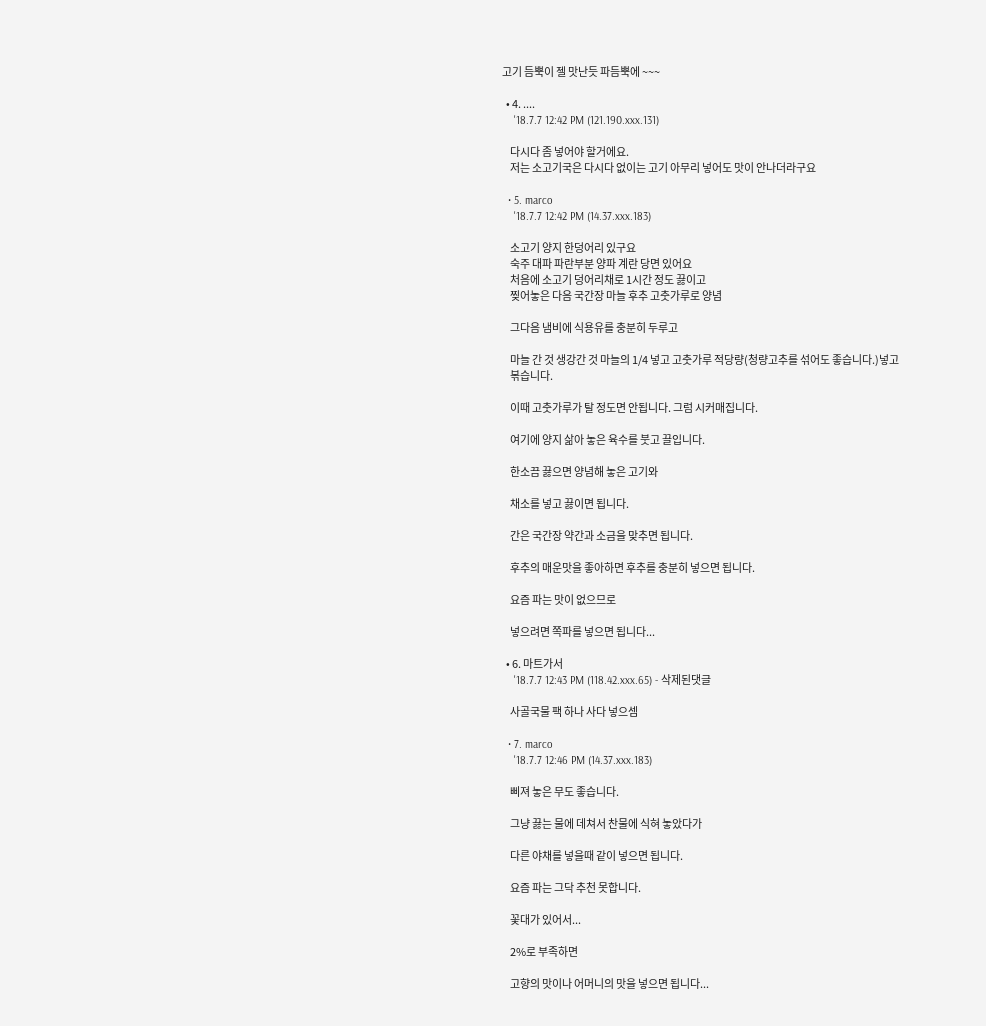고기 듬뿍이 젤 맛난듯 파듬뿍에 ~~~

  • 4. ....
    '18.7.7 12:42 PM (121.190.xxx.131)

    다시다 좀 넣어야 할거에요.
    저는 소고기국은 다시다 없이는 고기 아무리 넣어도 맛이 안나더라구요

  • 5. marco
    '18.7.7 12:42 PM (14.37.xxx.183)

    소고기 양지 한덩어리 있구요
    숙주 대파 파란부분 양파 계란 당면 있어요
    처음에 소고기 덩어리채로 1시간 정도 끓이고
    찢어놓은 다음 국간장 마늘 후추 고춧가루로 양념

    그다음 냄비에 식용유를 충분히 두루고

    마늘 간 것 생강간 것 마늘의 1/4 넣고 고춧가루 적당량(청량고추를 섞어도 좋습니다.)넣고
    볶습니다.

    이때 고춧가루가 탈 정도면 안됩니다. 그럼 시커매집니다.

    여기에 양지 삶아 놓은 육수를 붓고 끌입니다.

    한소끔 끓으면 양념해 놓은 고기와

    채소를 넣고 끓이면 됩니다.

    간은 국간장 약간과 소금을 맞추면 됩니다.

    후추의 매운맛을 좋아하면 후추를 충분히 넣으면 됩니다.

    요즘 파는 맛이 없으므로

    넣으려면 쪽파를 넣으면 됩니다...

  • 6. 마트가서
    '18.7.7 12:43 PM (118.42.xxx.65) - 삭제된댓글

    사골국물 팩 하나 사다 넣으셈

  • 7. marco
    '18.7.7 12:46 PM (14.37.xxx.183)

    삐져 놓은 무도 좋습니다.

    그냥 끓는 물에 데쳐서 찬물에 식혀 놓았다가

    다른 야채를 넣을때 같이 넣으면 됩니다.

    요즘 파는 그닥 추천 못합니다.

    꽃대가 있어서...

    2%로 부족하면

    고향의 맛이나 어머니의 맛을 넣으면 됩니다...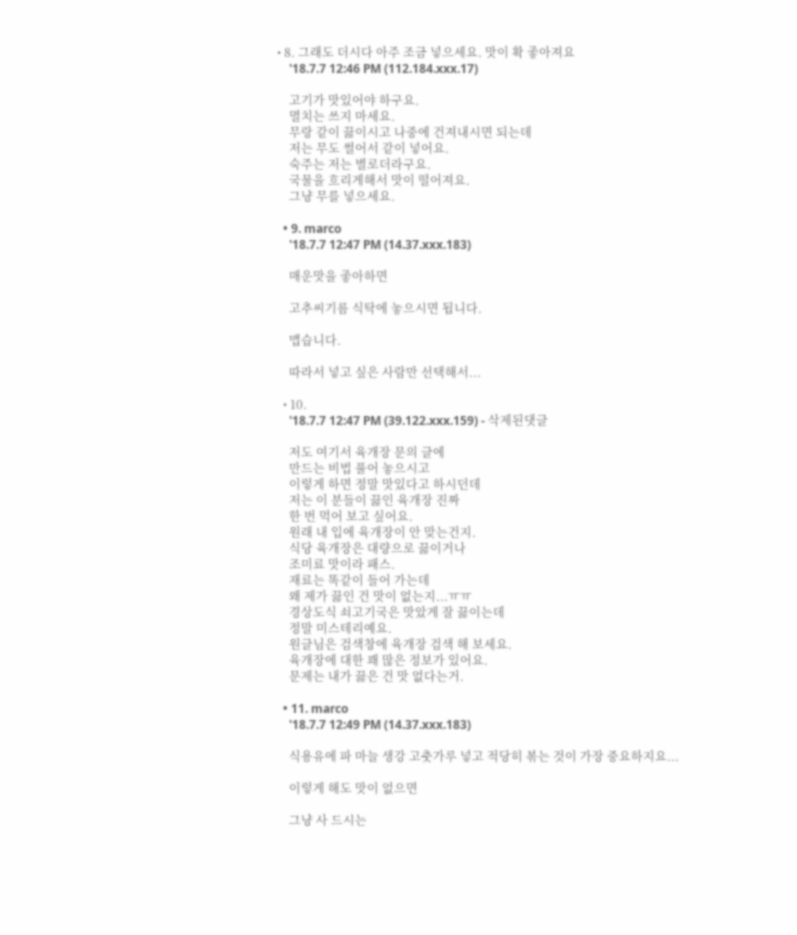• 8. 그래도 더시다 아주 조금 넣으세요. 맛이 확 좋아져요
    '18.7.7 12:46 PM (112.184.xxx.17)

    고기가 맛있어야 하구요.
    멸치는 쓰지 마세요.
    무랑 같이 끓이시고 나중에 건져내시면 되는데
    저는 무도 썰어서 같이 넣어요.
    숙주는 저는 별로더라구요.
    국물을 흐리게해서 맛이 떨어져요.
    그냥 무를 넣으세요.

  • 9. marco
    '18.7.7 12:47 PM (14.37.xxx.183)

    매운맛을 좋아하면

    고추씨기름 식탁에 놓으시면 됩니다.

    맵습니다.

    따라서 넣고 싶은 사람만 선택해서...

  • 10.
    '18.7.7 12:47 PM (39.122.xxx.159) - 삭제된댓글

    저도 여기서 육개장 문의 글에
    만드는 비법 풀어 놓으시고
    이렇게 하면 정말 맛있다고 하시던데
    저는 이 분들이 끓인 육개장 진짜
    한 번 먹어 보고 싶어요.
    원래 내 입에 육개장이 안 맞는건지.
    식당 육개장은 대량으로 끓이거나
    조미료 맛이라 패스.
    재료는 똑같이 들어 가는데
    왜 제가 끓인 건 맛이 없는지...ㅠㅠ
    경상도식 쇠고기국은 맛았게 잘 끓이는데
    정말 미스테리예요.
    원글님은 검색창에 육개장 검색 해 보세요.
    육개장에 대한 꽤 많은 정보가 있어요.
    문제는 내가 끓은 건 맛 없다는거.

  • 11. marco
    '18.7.7 12:49 PM (14.37.xxx.183)

    식용유에 파 마늘 생강 고춧가루 넣고 적당히 볶는 것이 가장 중요하지요...

    이렇게 해도 맛이 없으면

    그냥 사 드시는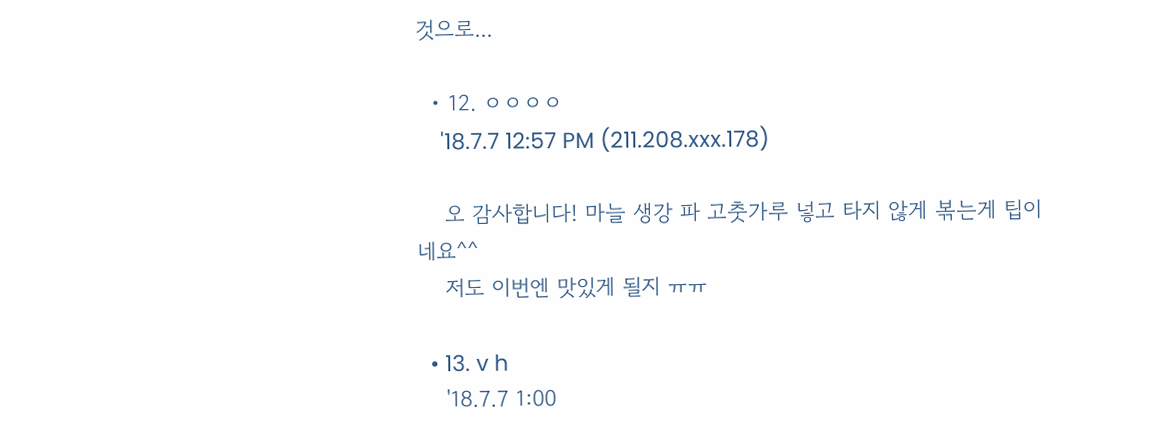것으로...

  • 12. ㅇㅇㅇㅇ
    '18.7.7 12:57 PM (211.208.xxx.178)

    오 감사합니다! 마늘 생강 파 고춧가루 넣고 타지 않게 볶는게 팁이네요^^
    저도 이번엔 맛있게 될지 ㅠㅠ

  • 13. v h
    '18.7.7 1:00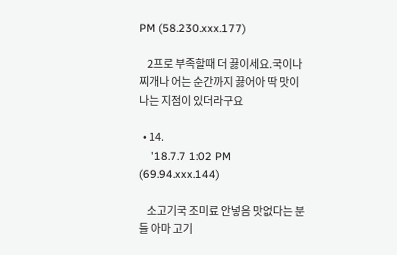PM (58.230.xxx.177)

    2프로 부족할때 더 끓이세요.국이나 찌개나 어는 순간까지 끓어아 딱 맛이 나는 지점이 있더라구요

  • 14.
    '18.7.7 1:02 PM (69.94.xxx.144)

    소고기국 조미료 안넣음 맛없다는 분들 아마 고기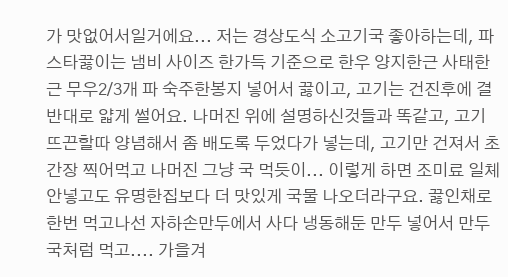가 맛없어서일거에요... 저는 경상도식 소고기국 좋아하는데, 파스타끓이는 냄비 사이즈 한가득 기준으로 한우 양지한근 사태한근 무우2/3개 파 숙주한봉지 넣어서 끓이고, 고기는 건진후에 결 반대로 얇게 썰어요. 나머진 위에 설명하신것들과 똑같고, 고기 뜨끈할따 양념해서 좀 배도록 두었다가 넣는데, 고기만 건져서 초간장 찍어먹고 나머진 그냥 국 먹듯이... 이렇게 하면 조미료 일체 안넣고도 유명한집보다 더 맛있게 국물 나오더라구요. 끓인채로 한번 먹고나선 자하손만두에서 사다 냉동해둔 만두 넣어서 만두국처럼 먹고.... 가을겨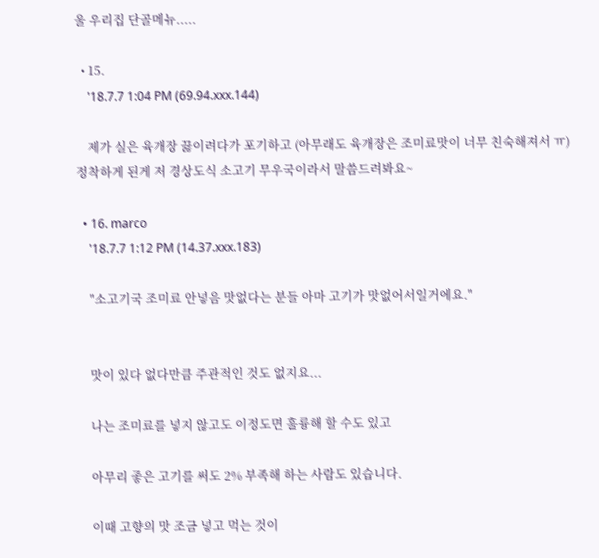울 우리집 단골메뉴.....

  • 15.
    '18.7.7 1:04 PM (69.94.xxx.144)

    제가 실은 육개장 끓이려다가 포기하고 (아무래도 육개장은 조미료맛이 너무 친숙해져서 ㅠ) 정착하게 된게 저 경상도식 소고기 무우국이라서 말씀드려봐요~

  • 16. marco
    '18.7.7 1:12 PM (14.37.xxx.183)

    "소고기국 조미료 안넣음 맛없다는 분들 아마 고기가 맛없어서일거에요."


    맛이 있다 없다만큼 주관적인 것도 없지요...

    나는 조미료를 넣지 않고도 이정도면 훌륭해 할 수도 있고

    아무리 좋은 고기를 써도 2% 부족해 하는 사람도 있습니다.

    이때 고향의 맛 조금 넣고 먹는 것이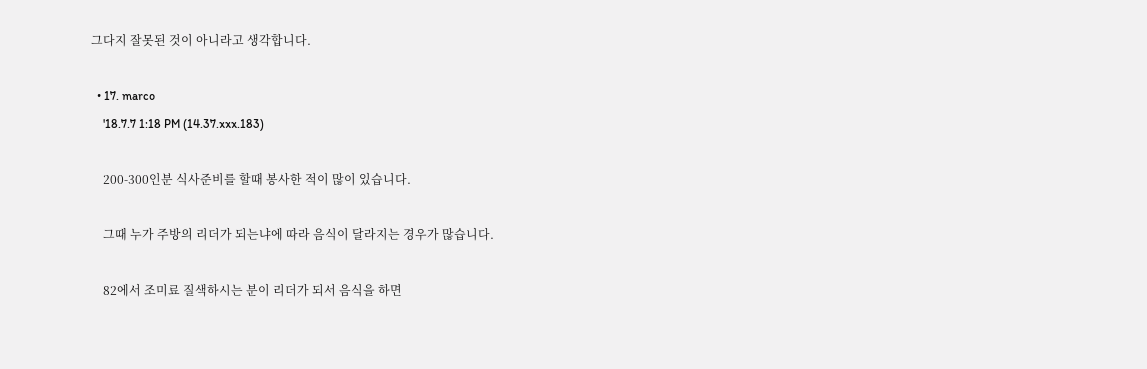그다지 잘못된 것이 아니라고 생각합니다.

  • 17. marco
    '18.7.7 1:18 PM (14.37.xxx.183)

    200-300인분 식사준비를 할때 봉사한 적이 많이 있습니다.

    그때 누가 주방의 리더가 되는냐에 따라 음식이 달라지는 경우가 많습니다.

    82에서 조미료 질색하시는 분이 리더가 되서 음식을 하면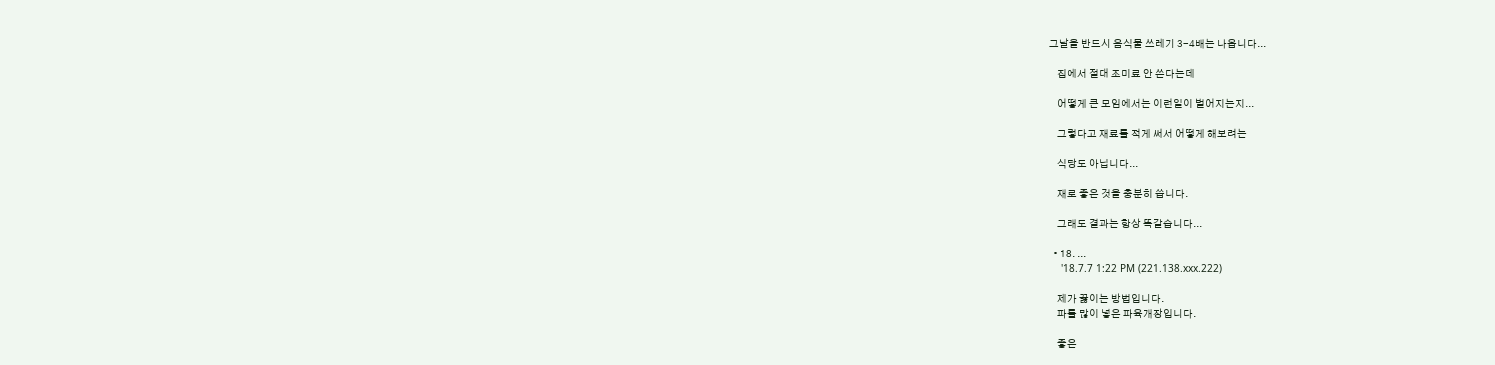그날을 반드시 음식물 쓰레기 3-4배는 나옵니다...

    집에서 절대 조미료 안 쓴다는데

    어떻게 큰 모임에서는 이런일이 벌어지는지...

    그렇다고 재료를 적게 써서 어떻게 해보려는

    식당도 아닙니다...

    재로 좋은 것을 충분히 씁니다.

    그래도 결과는 항상 똑같습니다...

  • 18. ...
    '18.7.7 1:22 PM (221.138.xxx.222)

    제가 끓이는 방법입니다.
    파를 많이 넣은 파육개장입니다.

    좋은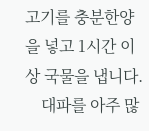고기를 충분한양을 넣고 1시간 이상 국물을 냅니다.
    대파를 아주 많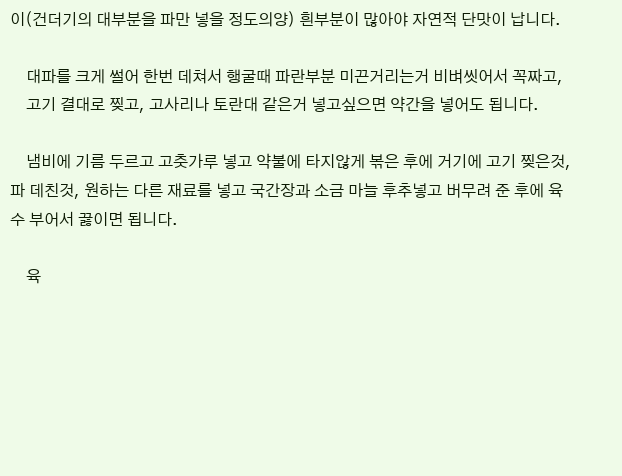이(건더기의 대부분을 파만 넣을 정도의양) 흰부분이 많아야 자연적 단맛이 납니다.

    대파를 크게 썰어 한번 데쳐서 행굴때 파란부분 미끈거리는거 비벼씻어서 꼭짜고,
    고기 결대로 찢고, 고사리나 토란대 같은거 넣고싶으면 약간을 넣어도 됩니다.

    냄비에 기름 두르고 고춧가루 넣고 약불에 타지않게 볶은 후에 거기에 고기 찢은것, 파 데친것, 원하는 다른 재료를 넣고 국간장과 소금 마늘 후추넣고 버무려 준 후에 육수 부어서 끓이면 됩니다.

    육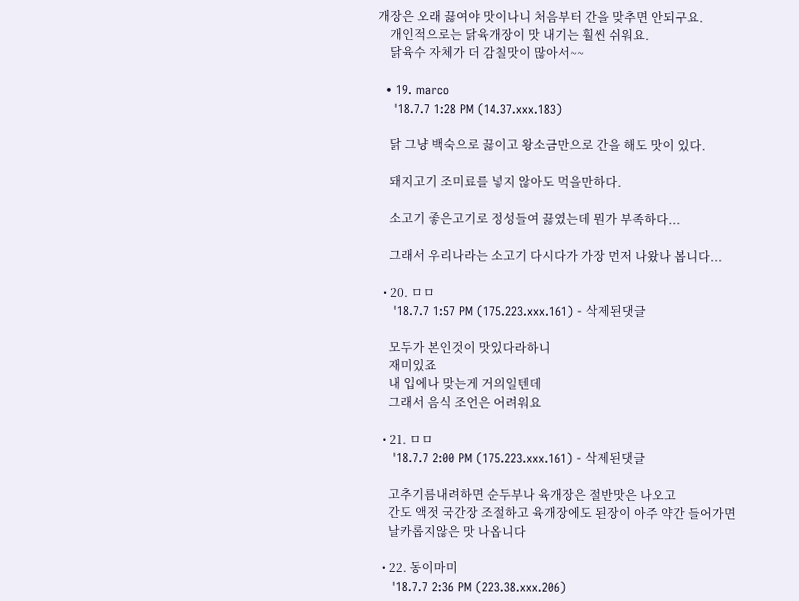개장은 오래 끓여야 맛이나니 처음부터 간을 맞추면 안되구요.
    개인적으로는 닭육개장이 맛 내기는 훨씬 쉬워요.
    닭육수 자체가 더 감칠맛이 많아서~~

  • 19. marco
    '18.7.7 1:28 PM (14.37.xxx.183)

    닭 그냥 백숙으로 끓이고 왕소금만으로 간을 해도 맛이 있다.

    돼지고기 조미료를 넣지 않아도 먹을만하다.

    소고기 좋은고기로 정성들여 끓였는데 뭔가 부족하다...

    그래서 우리나라는 소고기 다시다가 가장 먼저 나왔나 봅니다...

  • 20. ㅁㅁ
    '18.7.7 1:57 PM (175.223.xxx.161) - 삭제된댓글

    모두가 본인것이 맛있다라하니
    재미있죠
    내 입에나 맞는게 거의일텐데
    그래서 음식 조언은 어려워요

  • 21. ㅁㅁ
    '18.7.7 2:00 PM (175.223.xxx.161) - 삭제된댓글

    고추기름내려하면 순두부나 육개장은 절반맛은 나오고
    간도 액젓 국간장 조절하고 육개장에도 된장이 아주 약간 들어가면
    날카롭지않은 맛 나옵니다

  • 22. 동이마미
    '18.7.7 2:36 PM (223.38.xxx.206)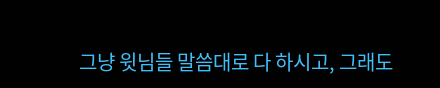그냥 윗님들 말씀대로 다 하시고, 그래도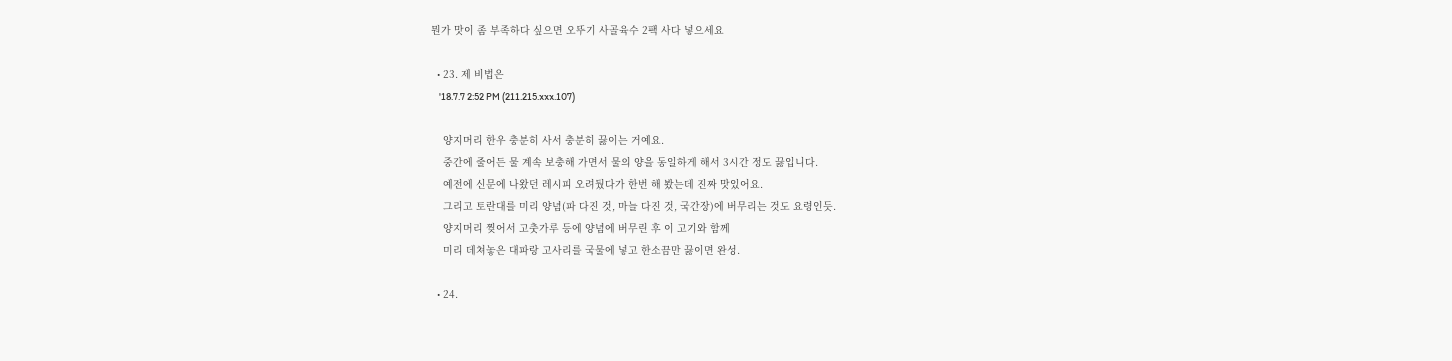뭔가 맛이 좀 부족하다 싶으면 오뚜기 사골육수 2팩 사다 넣으세요

  • 23. 제 비법은
    '18.7.7 2:52 PM (211.215.xxx.107)

    양지머리 한우 충분히 사서 충분히 끓이는 거예요.
    중간에 줄어든 물 계속 보충해 가면서 물의 양을 동일하게 해서 3시간 정도 끓입니다.
    예전에 신문에 나왔던 레시피 오려뒀다가 한번 해 봤는데 진짜 맛있어요.
    그리고 토란대를 미리 양념(파 다진 것, 마늘 다진 것, 국간장)에 버무리는 것도 요령인듯.
    양지머리 찢어서 고춧가루 등에 양념에 버무린 후 이 고기와 함께
    미리 데쳐놓은 대파랑 고사리를 국물에 넣고 한소끔만 끓이면 완성.

  • 24.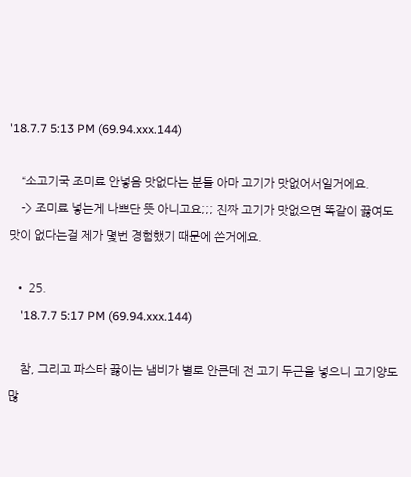'18.7.7 5:13 PM (69.94.xxx.144)

    “소고기국 조미료 안넣음 맛없다는 분들 아마 고기가 맛없어서일거에요.
    -> 조미료 넣는게 나쁘단 뜻 아니고요;;; 진짜 고기가 맛없으면 똑같이 끓여도 맛이 없다는걸 제가 몇번 경험했기 때문에 쓴거에요.

  • 25.
    '18.7.7 5:17 PM (69.94.xxx.144)

    참, 그리고 파스타 끓이는 냄비가 별로 안큰데 전 고기 두근을 넣으니 고기양도 많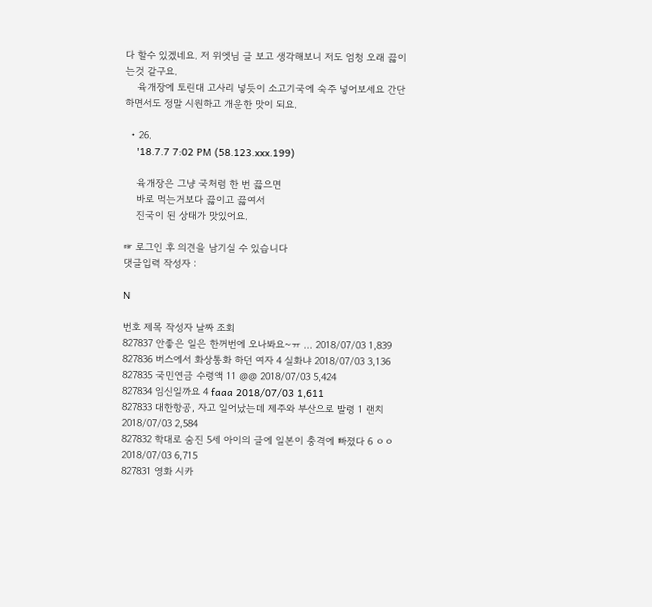다 할수 있겠네요. 저 위엣님 글 보고 생각해보니 저도 엄청 오래 끓이는것 같구요.
    육개장에 토린대 고사리 넣듯이 소고기국에 숙주 넣어보세요 간단하면서도 정말 시원하고 개운한 맛이 되요.

  • 26.
    '18.7.7 7:02 PM (58.123.xxx.199)

    육개장은 그냥 국처럼 한 번 끓으면
    바로 먹는거보다 끓이고 끓여서
    진국이 된 상태가 맛있어요.

☞ 로그인 후 의견을 남기실 수 있습니다
댓글입력 작성자 :

N

번호 제목 작성자 날짜 조회
827837 안좋은 일은 한꺼번에 오나봐요~ㅠ ... 2018/07/03 1,839
827836 버스에서 화상통화 하던 여자 4 실화냐 2018/07/03 3,136
827835 국민연금 수령액 11 @@ 2018/07/03 5,424
827834 임신일까요 4 faaa 2018/07/03 1,611
827833 대한항공, 자고 일어났는데 제주와 부산으로 발령 1 랜치 2018/07/03 2,584
827832 학대로 숨진 5세 아이의 글에 일본이 충격에 빠졌다 6 ㅇㅇ 2018/07/03 6,715
827831 영화 시카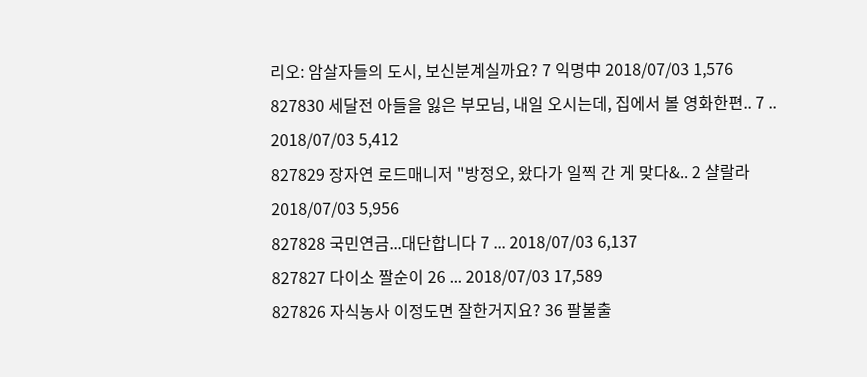리오: 암살자들의 도시, 보신분계실까요? 7 익명中 2018/07/03 1,576
827830 세달전 아들을 잃은 부모님, 내일 오시는데, 집에서 볼 영화한편.. 7 .. 2018/07/03 5,412
827829 장자연 로드매니저 "방정오, 왔다가 일찍 간 게 맞다&.. 2 샬랄라 2018/07/03 5,956
827828 국민연금...대단합니다 7 ... 2018/07/03 6,137
827827 다이소 짤순이 26 ... 2018/07/03 17,589
827826 자식농사 이정도면 잘한거지요? 36 팔불출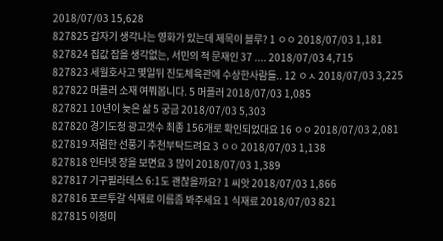2018/07/03 15,628
827825 갑자기 생각나는 영화가 있는데 제목이 블루? 1 ㅇㅇ 2018/07/03 1,181
827824 집값 잡을 생각없는, 서민의 적 문재인 37 .... 2018/07/03 4,715
827823 세월호사고 몇일뒤 진도체육관에 수상한사람들.. 12 ㅇㅅ 2018/07/03 3,225
827822 머플러 소재 여쭤봅니다. 5 머플러 2018/07/03 1,085
827821 10년이 늦은 삶 5 궁금 2018/07/03 5,303
827820 경기도청 광고갯수 최종 156개로 확인되었대요 16 ㅇㅇ 2018/07/03 2,081
827819 저렴한 선풍기 추천부탁드려요 3 ㅇㅇ 2018/07/03 1,138
827818 인터넷 장을 보면요 3 많이 2018/07/03 1,389
827817 기구필라테스 6:1도 괜찮을까요? 1 씨앗 2018/07/03 1,866
827816 포르투갈 식재료 이름좀 봐주세요 1 식재료 2018/07/03 821
827815 이정미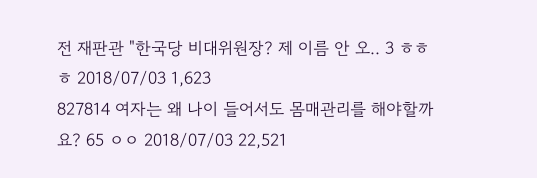전 재판관 "한국당 비대위원장? 제 이름 안 오.. 3 ㅎㅎㅎ 2018/07/03 1,623
827814 여자는 왜 나이 들어서도 몸매관리를 해야할까요? 65 ㅇㅇ 2018/07/03 22,521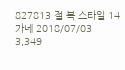827813 절 복 스타일 14 가네 2018/07/03 3,349